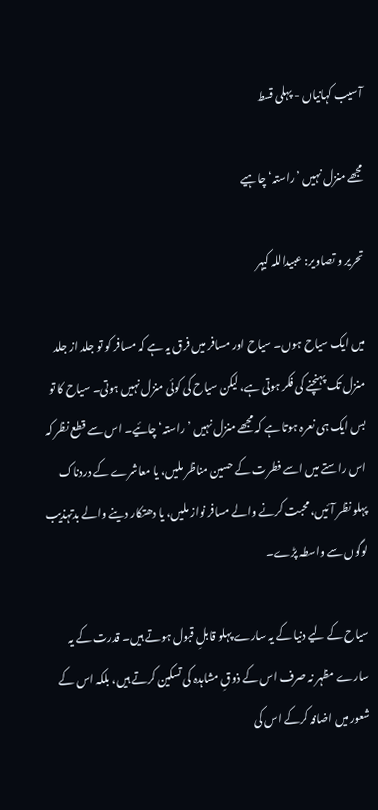آسیب کہانیاں - پہلی قسط

مجھے منزل نہیں ’راستہ‘ چاہیے

تحریر و تصاویر: عبیداللہ کیہر

میں ایک سیاح ہوں۔ سیاح اور مسافر میں فرق یہ ہے کہ مسافر کو تو جلد از جلد منزل تک پہنچنے کی فکر ہوتی ہے، لیکن سیاح کی کوئی منزل نہیں ہوتی۔ سیاح کا تو بس ایک ہی نعرہ ہوتا ہے کہ مجھے منزل نہیں ’راستہ‘ چائیے۔ اس سے قطع نظر کہ اس راستے میں اسے فطرت کے حسین مناظر ملیں، یا معاشرے کے دردناک پہلو نظر آئیں، محبت کرنے والے مسافر نواز ملیں، یا دھتکار دینے والے بدتہذیب لوگوں سے واسطہ پڑے۔

سیاح کے لیے دنیا کے یہ سارے پہلو قابلِ قبول ہوتے ہیں۔ قدرت کے یہ سارے مظہر نہ صرف اس کے ذوقِ مشاہدہ کی تسکین کرتے ہیں، بلکہ اس کے شعور میں اضافہ کرکے اس کی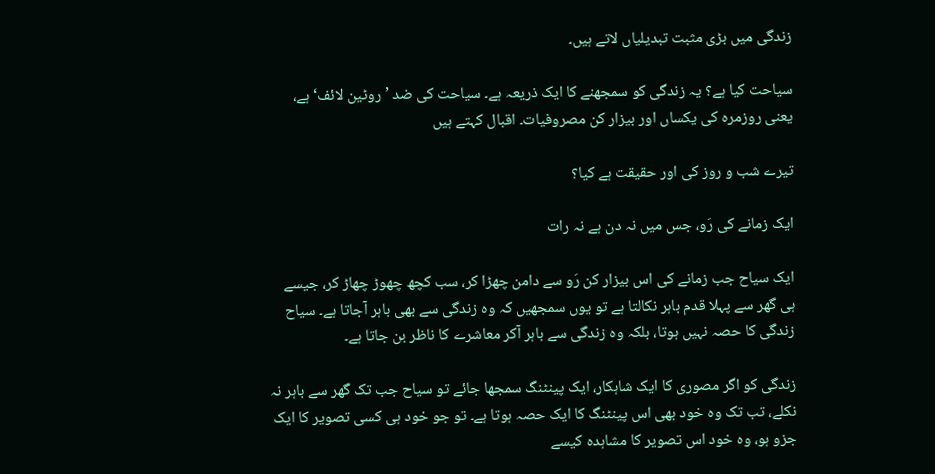زندگی میں بڑی مثبت تبدیلیاں لاتے ہیں۔

سیاحت کیا ہے؟ یہ زندگی کو سمجھنے کا ایک ذریعہ ہے۔ سیاحت کی ضد ’روٹین لائف‘ ہے، یعنی روزمرہ کی یکساں اور بیزار کن مصروفیات۔ اقبال کہتے ہیں

تیرے شب و روز کی اور حقیقت ہے کیا؟

ایک زمانے کی رَو، جس میں نہ دن ہے نہ رات

ایک سیاح جب زمانے کی اس بیزار کن رَو سے دامن چھڑا کر، سب کچھ چھوڑ چھاڑ کر، جیسے ہی گھر سے پہلا قدم باہر نکالتا ہے تو یوں سمجھیں کہ وہ زندگی سے بھی باہر آجاتا ہے۔ سیاح زندگی کا حصہ نہیں ہوتا، بلکہ وہ زندگی سے باہر آکر معاشرے کا ناظر بن جاتا ہے۔

زندگی کو اگر مصوری کا ایک شاہکار، ایک پینٹنگ سمجھا جائے تو سیاح جب تک گھر سے باہر نہ نکلے، تب تک وہ خود بھی اس پینٹنگ کا ایک حصہ ہوتا ہے۔ تو جو خود ہی کسی تصویر کا ایک جزو ہو، وہ خود اس تصویر کا مشاہدہ کیسے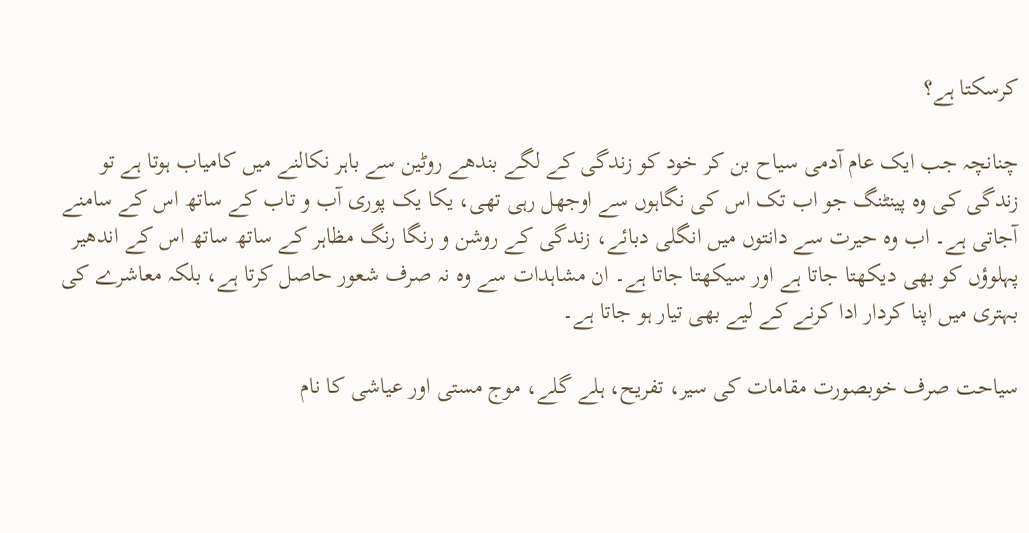کرسکتا ہے؟

چنانچہ جب ایک عام آدمی سیاح بن کر خود کو زندگی کے لگے بندھے روٹین سے باہر نکالنے میں کامیاب ہوتا ہے تو زندگی کی وہ پینٹنگ جو اب تک اس کی نگاہوں سے اوجھل رہی تھی، یکا یک پوری آب و تاب کے ساتھ اس کے سامنے آجاتی ہے۔ اب وہ حیرت سے دانتوں میں انگلی دبائے، زندگی کے روشن و رنگا رنگ مظاہر کے ساتھ ساتھ اس کے اندھیر پہلوؤں کو بھی دیکھتا جاتا ہے اور سیکھتا جاتا ہے۔ ان مشاہدات سے وہ نہ صرف شعور حاصل کرتا ہے، بلکہ معاشرے کی بہتری میں اپنا کردار ادا کرنے کے لیے بھی تیار ہو جاتا ہے۔

سیاحت صرف خوبصورت مقامات کی سیر، تفریح، ہلے گلے، موج مستی اور عیاشی کا نام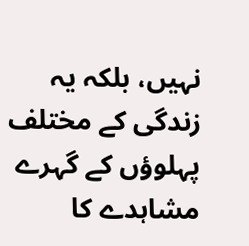نہیں، بلکہ یہ زندگی کے مختلف پہلوؤں کے گہرے مشاہدے کا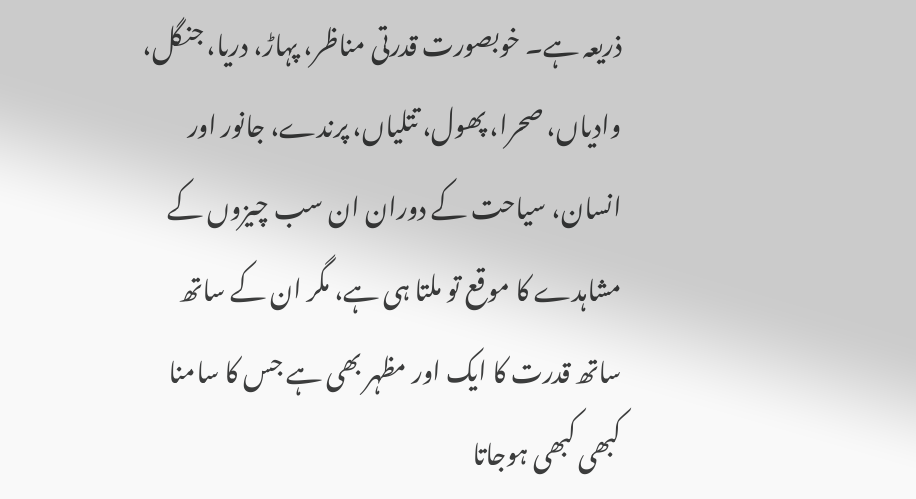ذریعہ ہے۔ خوبصورت قدرتی مناظر، پہاڑ، دریا، جنگل، وادیاں، صحرا، پھول، تتلیاں، پرندے، جانور اور انسان، سیاحت کے دوران ان سب چیزوں کے مشاہدے کا موقع تو ملتا ہی ہے، مگر ان کے ساتھ ساتھ قدرت کا ایک اور مظہر بھی ہے جس کا سامنا کبھی کبھی ہوجاتا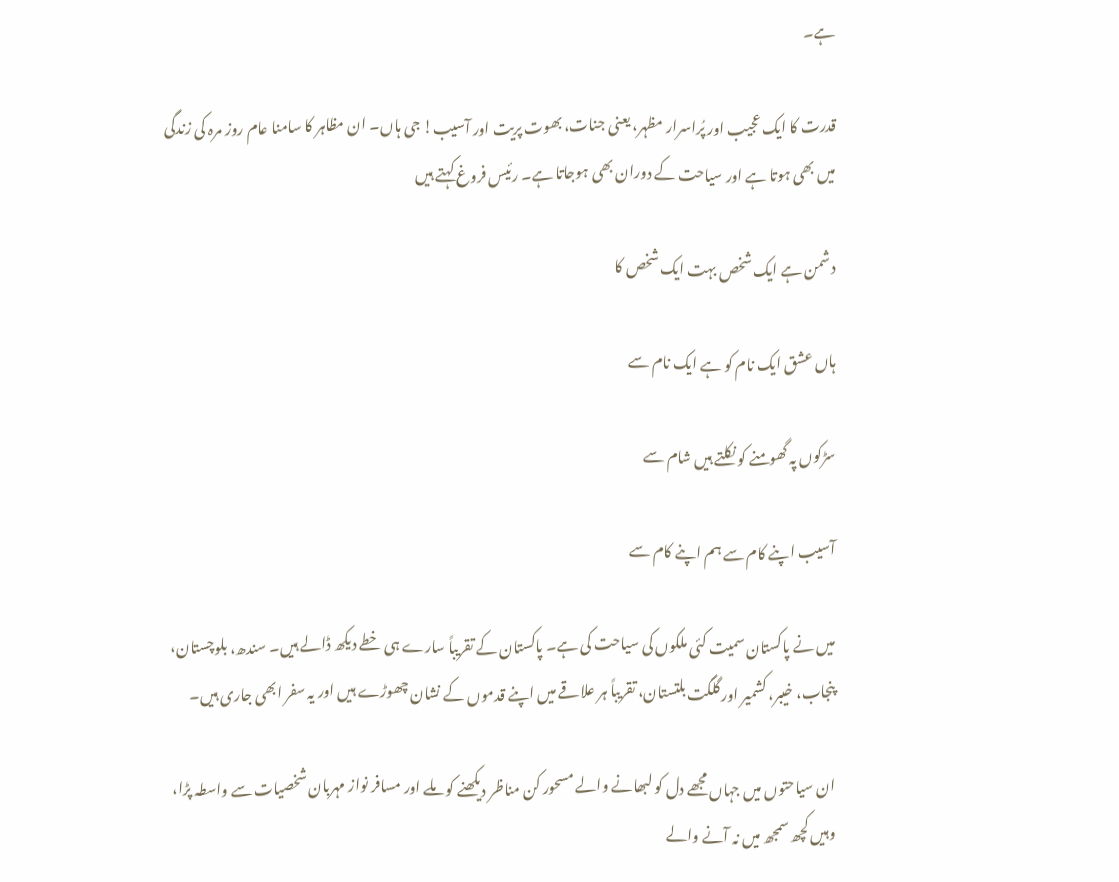ہے۔

قدرت کا ایک عجیب اور پُراسرار مظہر، یعنی جنات، بھوت پریت اور آسیب! جی ہاں۔ ان مظاہر کا سامنا عام روز مرہ کی زندگی میں بھی ہوتا ہے اور سیاحت کے دوران بھی ہوجاتا ہے۔ رئیس فروغ کہتے ہیں

دشمن ہے ایک شخص بہت ایک شخص کا

ہاں عشق ایک نام کو ہے ایک نام سے

سڑکوں پہ گھومنے کو نکلتے ہیں شام سے

آسیب اپنے کام سے ہم اپنے کام سے

میں نے پاکستان سمیت کئی ملکوں کی سیاحت کی ہے۔ پاکستان کے تقریباً سارے ہی خطے دیکھ ڈالے ہیں۔ سندھ، بلوچستان، پنجاب، خیبر، کشمیر اور گلگت بلتستان، تقریباً ہر علاقے میں اپنے قدموں کے نشان چھوڑے ہیں اور یہ سفر ابھی جاری ہیں۔

ان سیاحتوں میں جہاں مجھے دل کو لبھانے والے مسحور کن مناظر دیکھنے کو ملے اور مسافر نواز مہربان شخصیات سے واسطہ پڑا، وہیں کچھ سمجھ میں نہ آنے والے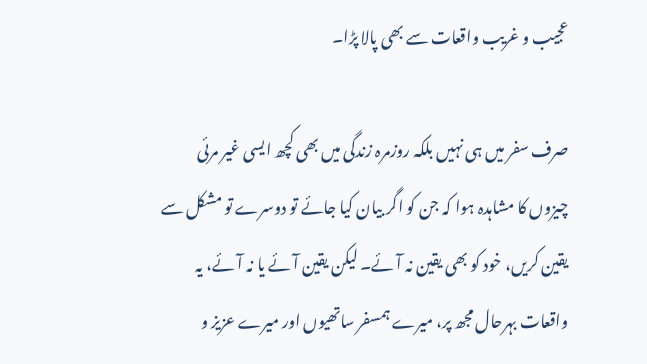عجیب و غریب واقعات سے بھی پالا پڑا۔

صرف سفر میں ہی نہیں بلکہ روزمرہ زندگی میں بھی کچھ ایسی غیر مرئی چیزوں کا مشاہدہ ہوا کہ جن کو اگر بیان کیا جائے تو دوسرے تو مشکل سے یقین کریں، خود کو بھی یقین نہ آئے۔ لیکن یقین آئے یا نہ آئے، یہ واقعات بہرحال مجھ پر، میرے ہمسفر ساتھیوں اور میرے عزیز و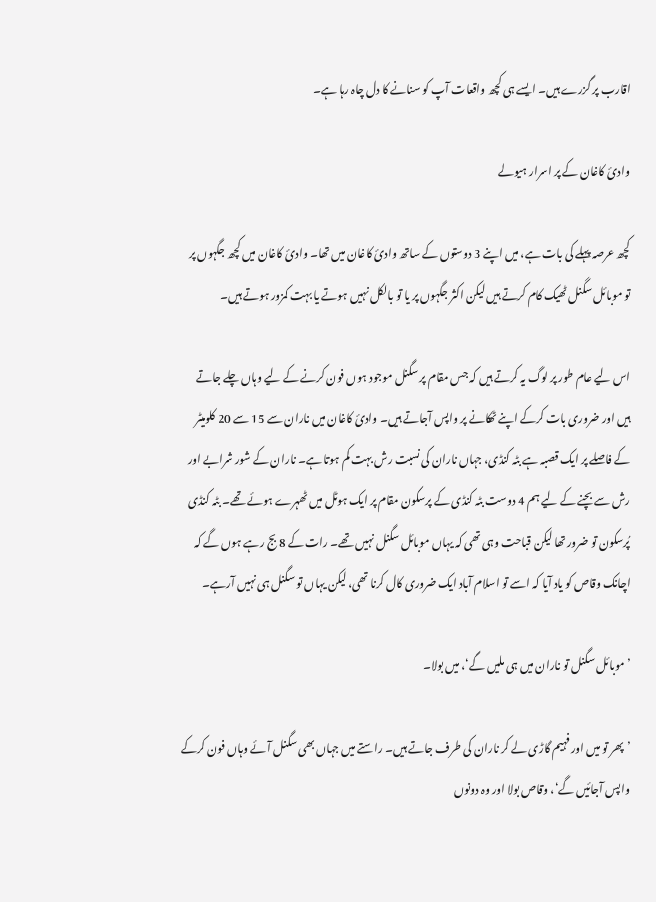اقارب پر گزرے ہیں۔ ایسے ہی کچھ واقعات آپ کو سنانے کا دل چاہ رہا ہے۔

وادئ کاغان کے پر اسرار ہیولے

کچھ عرصہ پہلے کی بات ہے، میں اپنے 3 دوستوں کے ساتھ وادئ کاغان میں تھا۔ وادئ کاغان میں کچھ جگہوں پر تو موبائل سگنل ٹھیک کام کرتے ہیں لیکن اکثر جگہوں پر یا تو بالکل نہیں ہوتے یا بہت کمزور ہوتے ہیں۔

اس لیے عام طور پر لوگ یہ کرتے ہیں کہ جس مقام پر سگنل موجود ہوں فون کرنے کے لیے وہاں چلے جاتے ہیں اور ضروری بات کرکے اپنے ٹھکانے پر واپس آجاتے ہیں۔ وادئ کاغان میں ناران سے 15 سے 20 کلومیٹر کے فاصلے پر ایک قصبہ ہے بٹہ کنڈی، جہاں ناران کی نسبت رش بہت کم ہوتا ہے۔ ناران کے شور شرابے اور رش سے بچنے کے لیے ہم 4 دوست بٹہ کنڈی کے پرسکون مقام پر ایک ہوٹل میں ٹھہرے ہوئے تھے۔ بٹہ کنڈی پُرسکون تو ضرور تھا لیکن قباحت وہی تھی کہ یہاں موبائل سگنل نہیں تھے۔ رات کے 8 بج رہے ہوں گے کہ اچانک وقاص کو یاد آیا کہ اسے تو اسلام آباد ایک ضروری کال کرنا تھی، لیکن یہاں تو سگنل ہی نہیں آرہے۔

’موبائل سگنل تو ناران میں ہی ملیں گے‘، میں بولا۔

’پھر تو میں اور فہیم گاڑی لے کر ناران کی طرف جاتے ہیں۔ راستے میں جہاں بھی سگنل آئے وہاں فون کرکے واپس آجائیں گے‘، وقاص بولا اور وہ دونوں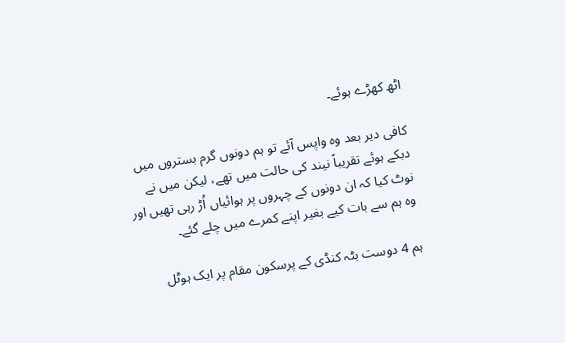اٹھ کھڑے ہوئے۔

کافی دیر بعد وہ واپس آئے تو ہم دونوں گرم بستروں میں دبکے ہوئے تقریباً نیند کی حالت میں تھے، لیکن میں نے نوٹ کیا کہ ان دونوں کے چہروں پر ہوائیاں اُڑ رہی تھیں اور وہ ہم سے بات کیے بغیر اپنے کمرے میں چلے گئے۔

ہم 4 دوست بٹہ کنڈی کے پرسکون مقام پر ایک ہوٹل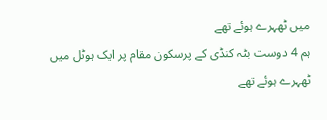میں ٹھہرے ہوئے تھے
ہم 4 دوست بٹہ کنڈی کے پرسکون مقام پر ایک ہوٹل میں ٹھہرے ہوئے تھے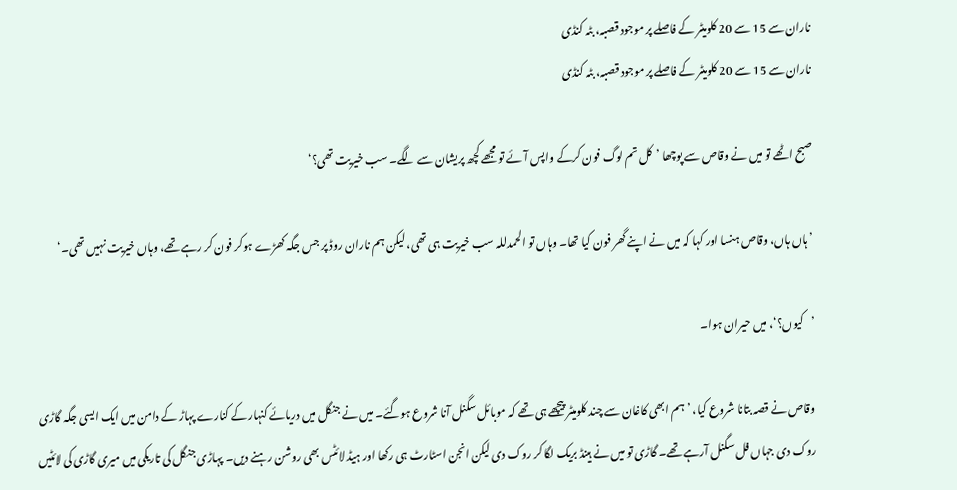ناران سے 15 سے 20 کلومیٹر کے فاصلے پر موجود قصبہ، بٹہ کنڈی
ناران سے 15 سے 20 کلومیٹر کے فاصلے پر موجود قصبہ، بٹہ کنڈی

صبح اٹھے تو میں نے وقاص سے پوچھا ’کل تم لوگ فون کرکے واپس آئے تو مجھے کچھ پریشان سے لگے۔ سب خیریت تھی؟‘

’ہاں ہاں، وقاص ہنسا اور کہا کہ میں نے اپنے گھر فون کیا تھا۔ وہاں تو الحمدللہ سب خیریت ہی تھی، لیکن ہم ناران روڈ پر جس جگہ کھڑے ہوکر فون کر رہے تھے، وہاں خیریت نہیں تھی۔‘

’کیوں؟‘، میں حیران ہوا۔

وقاص نے قصہ بتانا شروع کیا، ’ہم ابھی کاغان سے چند کلومیٹر پیچھے ہی تھے کہ موبائل سگنل آنا شروع ہوگئے۔ میں نے جنگل میں دریائے کنہار کے کنارے پہاڑ کے دامن میں ایک ایسی جگہ گاڑی روک دی جہاں فل سگنل آرہے تھے۔ گاڑی تو میں نے ہینڈ بریک لگا کر روک دی لیکن انجن اسٹارٹ ہی رکھا اور ہیڈ لائٹس بھی روشن رہنے دیں۔ پہاڑی جنگل کی تاریکی میں میری گاڑی کی لائٹیں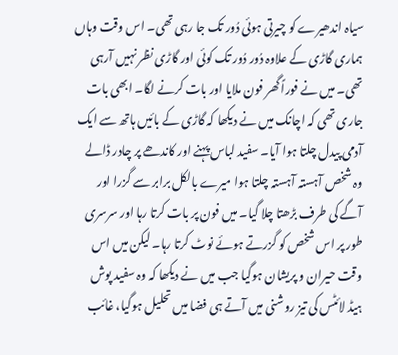سیاہ اندھیرے کو چیرتی ہوئی دُور تک جا رہی تھی۔ اس وقت وہاں ہماری گاڑی کے علاوہ دُور دُور تک کوئی اور گاڑی نظر نہیں آرہی تھی۔ میں نے فوراً گھر فون ملایا اور بات کرنے لگا۔ ابھی بات جاری تھی کہ اچانک میں نے دیکھا کہ گاڑی کے بائیں ہاتھ سے ایک آدمی پیدل چلتا ہوا آیا۔ سفید لباس پہنے اور کاندھے پر چادر ڈالے وہ شخص آہستہ آہستہ چلتا ہوا میرے بالکل برابر سے گزرا اور آگے کی طرف بڑھتا چلا گیا۔ میں فون پر بات کرتا رہا اور سرسری طور پر اس شخص کو گزرتے ہوئے نوٹ کرتا رہا۔ لیکن میں اس وقت حیران و پریشان ہوگیا جب میں نے دیکھا کہ وہ سفید پوش ہیڈ لائٹس کی تیز روشنی میں آتے ہی فضا میں تحلیل ہوگیا، غائب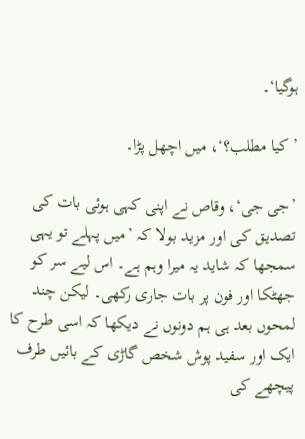ہوگیا‘۔

’کیا مطلب؟‘، میں اچھل پڑا۔

’جی جی‘، وقاص نے اپنی کہی ہوئی بات کی تصدیق کی اور مزید بولا کہ ’میں پہلے تو یہی سمجھا کہ شاید یہ میرا وہم ہے۔ اس لیے سر کو جھٹکا اور فون پر بات جاری رکھی۔ لیکن چند لمحوں بعد ہی ہم دونوں نے دیکھا کہ اسی طرح کا ایک اور سفید پوش شخص گاڑی کے بائیں طرف پیچھے کی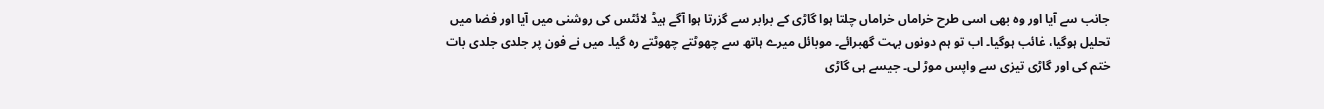جانب سے آیا اور وہ بھی اسی طرح خراماں خراماں چلتا ہوا گاڑی کے برابر سے گزرتا ہوا آگے ہیڈ لائٹس کی روشنی میں آیا اور فضا میں تحلیل ہوگیا، غائب ہوگیا۔ اب تو ہم دونوں بہت گھبرائے۔ موبائل میرے ہاتھ سے چھوٹتے چھوٹتے رہ گیا۔ میں نے فون پر جلدی جلدی بات ختم کی اور گاڑی تیزی سے واپس موڑ لی۔ جیسے ہی گاڑی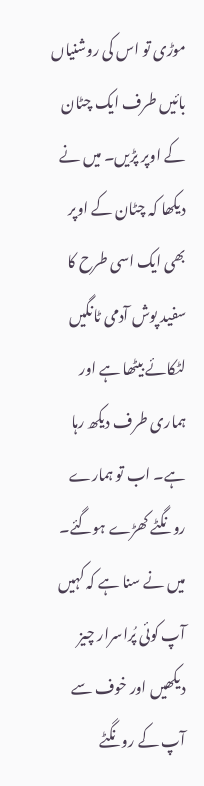موڑی تو اس کی روشنیاں بائیں طرف ایک چٹان کے اوپر پڑیں۔ میں نے دیکھا کہ چٹان کے اوپر بھی ایک اسی طرح کا سفید پوش آدمی ٹانگیں لٹکائے بیٹھا ہے اور ہماری طرف دیکھ رہا ہے۔ اب تو ہمارے رونگٹے کھڑے ہوگئے۔ میں نے سنا ہے کہ کہیں آپ کوئی پُراسرار چیز دیکھیں اور خوف سے آپ کے رونگٹے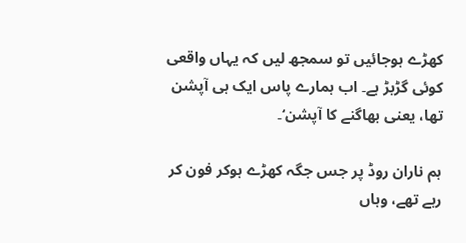کھڑے ہوجائیں تو سمجھ لیں کہ یہاں واقعی کوئی گڑبڑ ہے۔ اب ہمارے پاس ایک ہی آپشن تھا، یعنی بھاگنے کا آپشن‘۔

ہم ناران روڈ پر جس جگہ کھڑے ہوکر فون کر رہے تھے، وہاں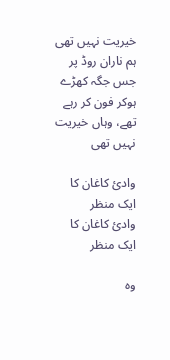خیریت نہیں تھی
ہم ناران روڈ پر جس جگہ کھڑے ہوکر فون کر رہے تھے، وہاں خیریت نہیں تھی

وادئ کاغان کا ایک منظر
وادئ کاغان کا ایک منظر

وہ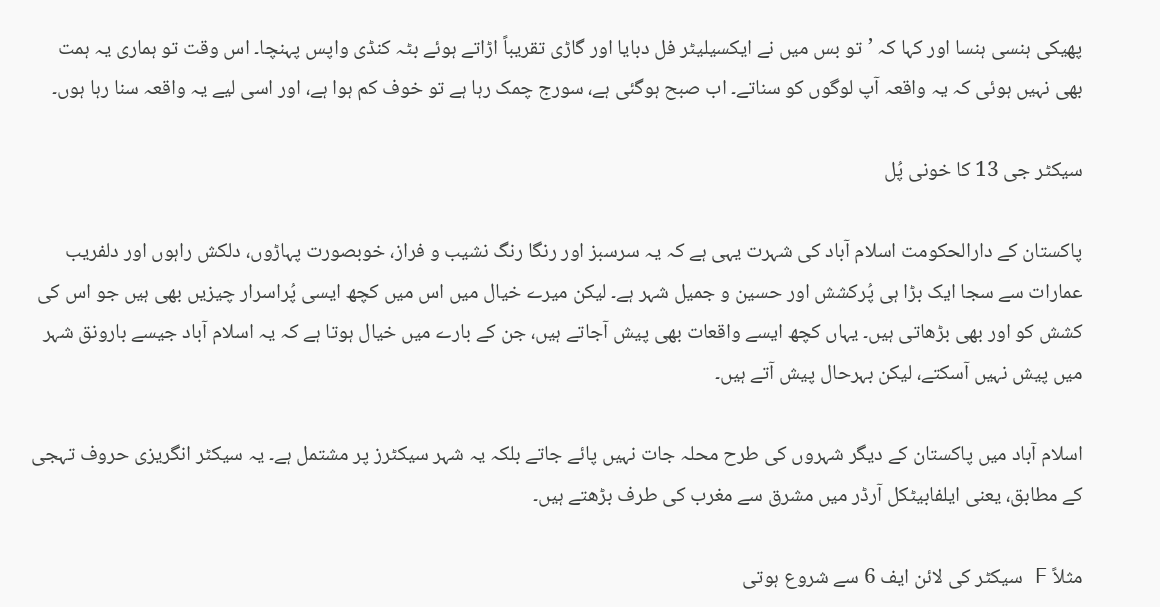پھیکی ہنسی ہنسا اور کہا کہ ’تو بس میں نے ایکسیلیٹر فل دبایا اور گاڑی تقریباً اڑاتے ہوئے بٹہ کنڈی واپس پہنچا۔ اس وقت تو ہماری یہ ہمت بھی نہیں ہوئی کہ یہ واقعہ آپ لوگوں کو سناتے۔ اب صبح ہوگئی ہے، سورج چمک رہا ہے تو خوف کم ہوا ہے، اور اسی لیے یہ واقعہ سنا رہا ہوں۔

سیکٹر جی 13 کا خونی پُل

پاکستان کے دارالحکومت اسلام آباد کی شہرت یہی ہے کہ یہ سرسبز اور رنگا رنگ نشیب و فراز، خوبصورت پہاڑوں، دلکش راہوں اور دلفریب عمارات سے سجا ایک بڑا ہی پُرکشش اور حسین و جمیل شہر ہے۔ لیکن میرے خیال میں اس میں کچھ ایسی پُراسرار چیزیں بھی ہیں جو اس کی کشش کو اور بھی بڑھاتی ہیں۔ یہاں کچھ ایسے واقعات بھی پیش آجاتے ہیں، جن کے بارے میں خیال ہوتا ہے کہ یہ اسلام آباد جیسے بارونق شہر میں پیش نہیں آسکتے، لیکن بہرحال پیش آتے ہیں۔

اسلام آباد میں پاکستان کے دیگر شہروں کی طرح محلہ جات نہیں پائے جاتے بلکہ یہ شہر سیکٹرز پر مشتمل ہے۔ یہ سیکٹر انگریزی حروف تہجی کے مطابق، یعنی ایلفابیٹکل آرڈر میں مشرق سے مغرب کی طرف بڑھتے ہیں۔

مثلاً F سیکٹر کی لائن ایف 6 سے شروع ہوتی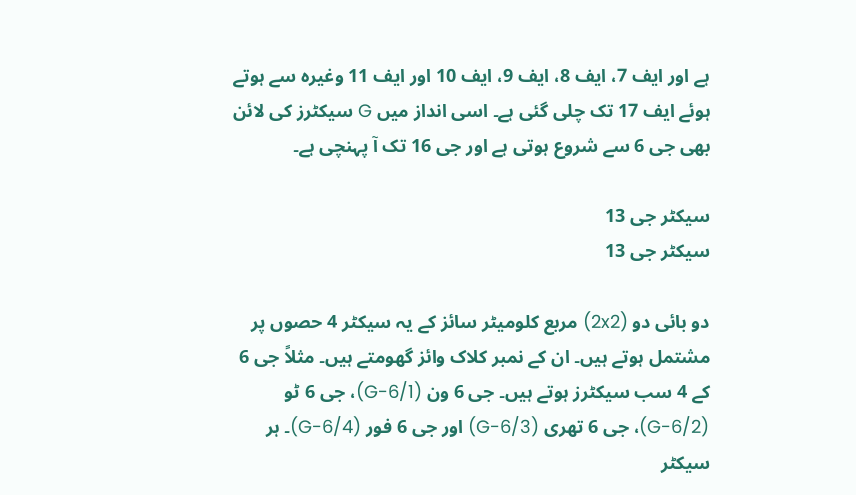ہے اور ایف 7، ایف 8، ایف 9، ایف 10 اور ایف 11 وغیرہ سے ہوتے ہوئے ایف 17 تک چلی گئی ہے۔ اسی انداز میں G سیکٹرز کی لائن بھی جی 6 سے شروع ہوتی ہے اور جی 16 تک آ پہنچی ہے۔

سیکٹر جی 13
سیکٹر جی 13

دو بائی دو (2x2) مربع کلومیٹر سائز کے یہ سیکٹر 4 حصوں پر مشتمل ہوتے ہیں۔ ان کے نمبر کلاک وائز گھومتے ہیں۔ مثلاً جی 6 کے 4 سب سیکٹرز ہوتے ہیں۔ جی 6 ون (G-6/1)، جی 6 ٹو (G-6/2)، جی 6 تھری (G-6/3) اور جی 6 فور (G-6/4)۔ ہر سیکٹر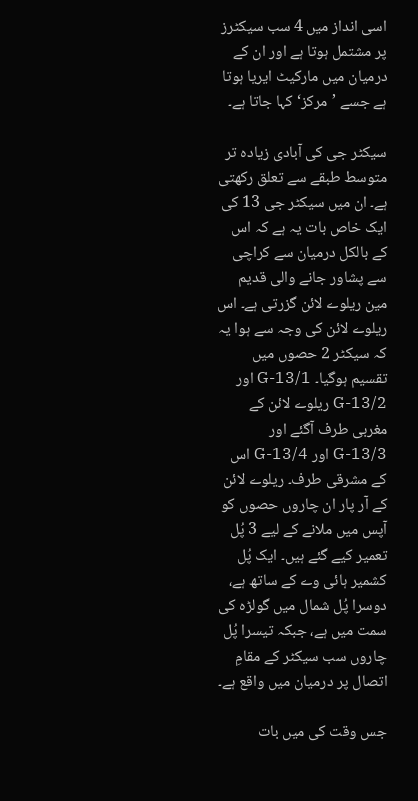اسی انداز میں 4 سب سیکٹرز پر مشتمل ہوتا ہے اور ان کے درمیان میں مارکیٹ ایریا ہوتا ہے جسے ’مرکز‘ کہا جاتا ہے۔

سیکٹر جی کی آبادی زیادہ تر متوسط طبقے سے تعلق رکھتی ہے۔ ان میں سیکٹر جی 13 کی ایک خاص بات یہ ہے کہ اس کے بالکل درمیان سے کراچی سے پشاور جانے والی قدیم مین ریلوے لائن گزرتی ہے۔ اس ریلوے لائن کی وجہ سے ہوا یہ کہ سیکٹر 2 حصوں میں تقسیم ہوگیا۔ G-13/1 اور G-13/2 ریلوے لائن کے مغربی طرف آگئے اور G-13/3 اور G-13/4 اس کے مشرقی طرف۔ ریلوے لائن کے آر پار ان چاروں حصوں کو آپس میں ملانے کے لیے 3 پُل تعمیر کیے گئے ہیں۔ ایک پُل کشمیر ہائی وے کے ساتھ ہے، دوسرا پُل شمال میں گولڑہ کی سمت میں ہے، جبکہ تیسرا پُل چاروں سب سیکٹر کے مقامِ اتصال پر درمیان میں واقع ہے۔

جس وقت کی میں بات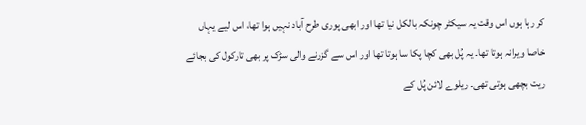کر رہا ہوں اس وقت یہ سیکٹر چونکہ بالکل نیا تھا اور ابھی پوری طرح آباد نہیں ہوا تھا، اس لیے یہاں خاصا ویرانہ ہوتا تھا۔ یہ پُل بھی کچا پکا سا ہوتا تھا اور اس سے گزرنے والی سڑک پر بھی تارکول کی بجائے ریت بچھی ہوتی تھی۔ ریلوے لائن پُل کے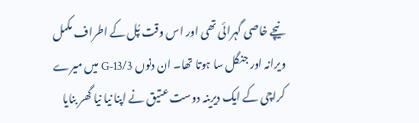نیچے خاصی گہرائی تھی اور اس وقت پُل کے اطراف مکمل ویرانہ اور جنگل سا ہوتا تھا۔ ان دنوں G-13/3 میں میرے کراچی کے ایک دیرینہ دوست عتیق نے اپنا نیا نیا گھر بنایا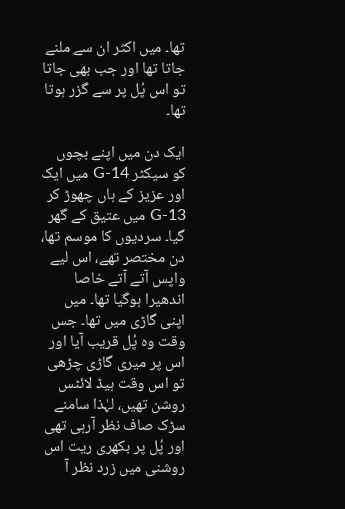تھا۔ میں اکثر ان سے ملنے جاتا تھا اور جب بھی جاتا تو اس پُل پر سے گزر ہوتا تھا۔

ایک دن میں اپنے بچوں کو سیکٹر G-14 میں ایک اور عزیز کے ہاں چھوڑ کر G-13 میں عتیق کے گھر گیا۔ سردیوں کا موسم تھا، دن مختصر تھے، اس لیے واپس آتے آتے خاصا اندھیرا ہوگیا تھا۔ میں اپنی گاڑی میں تھا۔ جس وقت وہ پُل قریب آیا اور اس پر میری گاڑی چڑھی تو اس وقت ہیڈ لائٹس روشن تھیں، لہٰذا سامنے سڑک صاف نظر آرہی تھی اور پُل پر بکھری ریت اس روشنی میں زرد نظر آ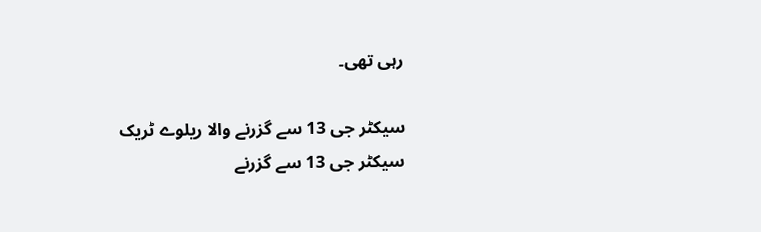رہی تھی۔

سیکٹر جی 13 سے گزرنے والا ریلوے ٹریک
سیکٹر جی 13 سے گزرنے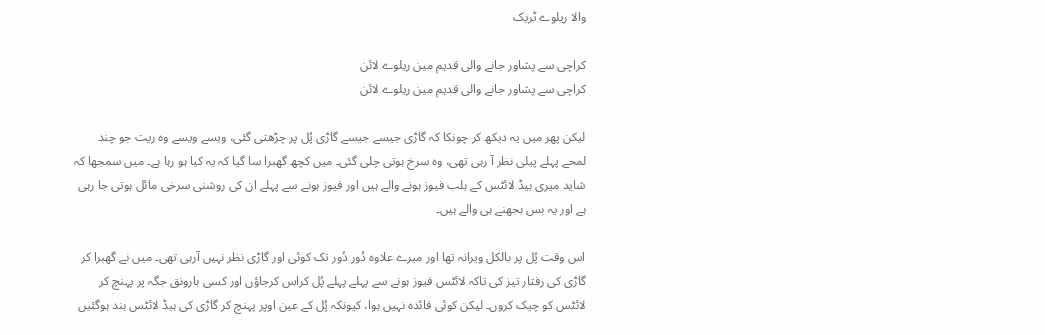والا ریلوے ٹریک

کراچی سے پشاور جانے والی قدیم مین ریلوے لائن
کراچی سے پشاور جانے والی قدیم مین ریلوے لائن

لیکن پھر میں یہ دیکھ کر چونکا کہ گاڑی جیسے جیسے گاڑی پُل پر چڑھتی گئی، ویسے ویسے وہ ریت جو چند لمحے پہلے پیلی نظر آ رہی تھی، وہ سرخ ہوتی چلی گئی۔ میں کچھ گھبرا سا گیا کہ یہ کیا ہو رہا ہے۔ میں سمجھا کہ شاید میری ہیڈ لائٹس کے بلب فیوز ہونے والے ہیں اور فیوز ہونے سے پہلے ان کی روشنی سرخی مائل ہوتی جا رہی ہے اور یہ بس بجھنے ہی والے ہیں۔

اس وقت پُل پر بالکل ویرانہ تھا اور میرے علاوہ دُور دُور تک کوئی اور گاڑی نظر نہیں آرہی تھی۔ میں نے گھبرا کر گاڑی کی رفتار تیز کی تاکہ لائٹس فیوز ہونے سے پہلے پہلے پُل کراس کرجاؤں اور کسی بارونق جگہ پر پہنچ کر لائٹس کو چیک کروں۔ لیکن کوئی فائدہ نہیں ہوا، کیونکہ پُل کے عین اوپر پہنچ کر گاڑی کی ہیڈ لائٹس بند ہوگئیں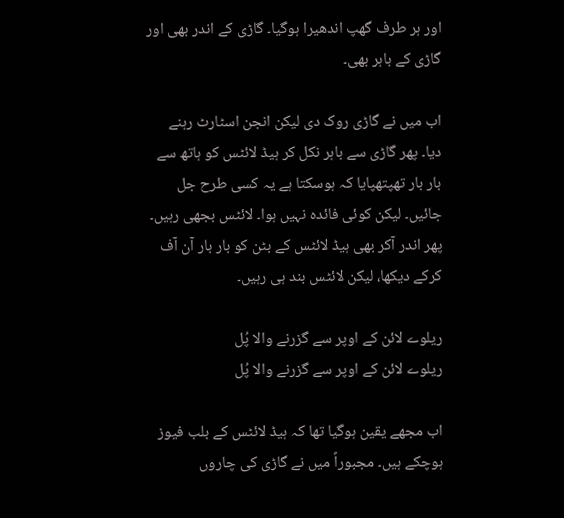اور ہر طرف گھپ اندھیرا ہوگیا۔ گاڑی کے اندر بھی اور گاڑی کے باہر بھی۔

اب میں نے گاڑی روک دی لیکن انجن اسٹارٹ رہنے دیا۔ پھر گاڑی سے باہر نکل کر ہیڈ لائٹس کو ہاتھ سے بار بار تھپتھپایا کہ ہوسکتا ہے یہ کسی طرح جل جائیں۔ لیکن کوئی فائدہ نہیں ہوا۔ لائٹس بجھی رہیں۔ پھر اندر آکر بھی ہیڈ لائٹس کے بٹن کو بار بار آن آف کرکے دیکھا، لیکن لائٹس بند ہی رہیں۔

ریلوے لائن کے اوپر سے گزرنے والا پُل
ریلوے لائن کے اوپر سے گزرنے والا پُل

اب مجھے یقین ہوگیا تھا کہ ہیڈ لائٹس کے بلب فیوز ہوچکے ہیں۔ مجبوراً میں نے گاڑی کی چاروں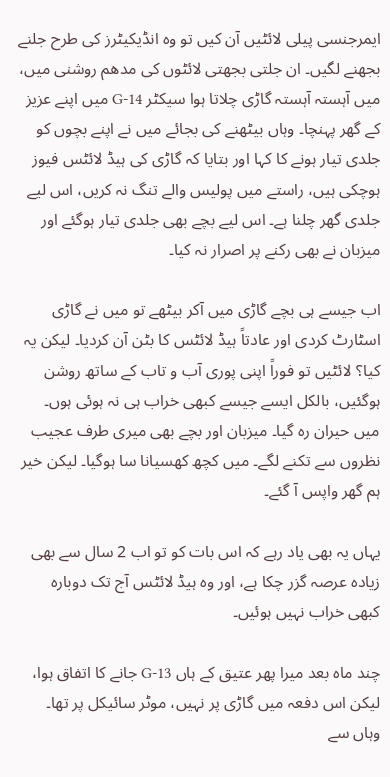ایمرجنسی پیلی لائٹیں آن کیں تو وہ انڈیکیٹرز کی طرح جلنے بجھنے لگیں۔ ان جلتی بجھتی لائٹوں کی مدھم روشنی میں، میں آہستہ آہستہ گاڑی چلاتا ہوا سیکٹر G-14 میں اپنے عزیز کے گھر پہنچا۔ وہاں بیٹھنے کی بجائے میں نے اپنے بچوں کو جلدی تیار ہونے کا کہا اور بتایا کہ گاڑی کی ہیڈ لائٹس فیوز ہوچکی ہیں، راستے میں پولیس والے تنگ نہ کریں، اس لیے جلدی گھر چلنا ہے۔ اس لیے بچے بھی جلدی تیار ہوگئے اور میزبان نے بھی رکنے پر اصرار نہ کیا۔

اب جیسے ہی بچے گاڑی میں آکر بیٹھے تو میں نے گاڑی اسٹارٹ کردی اور عادتاً ہیڈ لائٹس کا بٹن آن کردیا۔ لیکن یہ کیا؟ لائٹیں تو فوراً اپنی پوری آب و تاب کے ساتھ روشن ہوگئیں، بالکل ایسے جیسے کبھی خراب ہی نہ ہوئی ہوں۔ میں حیران رہ گیا۔ میزبان اور بچے بھی میری طرف عجیب نظروں سے تکنے لگے۔ میں کچھ کھسیانا سا ہوگیا۔ لیکن خیر ہم گھر واپس آ گئے۔

یہاں یہ بھی یاد رہے کہ اس بات کو تو اب 2 سال سے بھی زیادہ عرصہ گزر چکا ہے، اور وہ ہیڈ لائٹس آج تک دوبارہ کبھی خراب نہیں ہوئیں۔

چند ماہ بعد میرا پھر عتیق کے ہاں G-13 جانے کا اتفاق ہوا، لیکن اس دفعہ میں گاڑی پر نہیں، موٹر سائیکل پر تھا۔ وہاں سے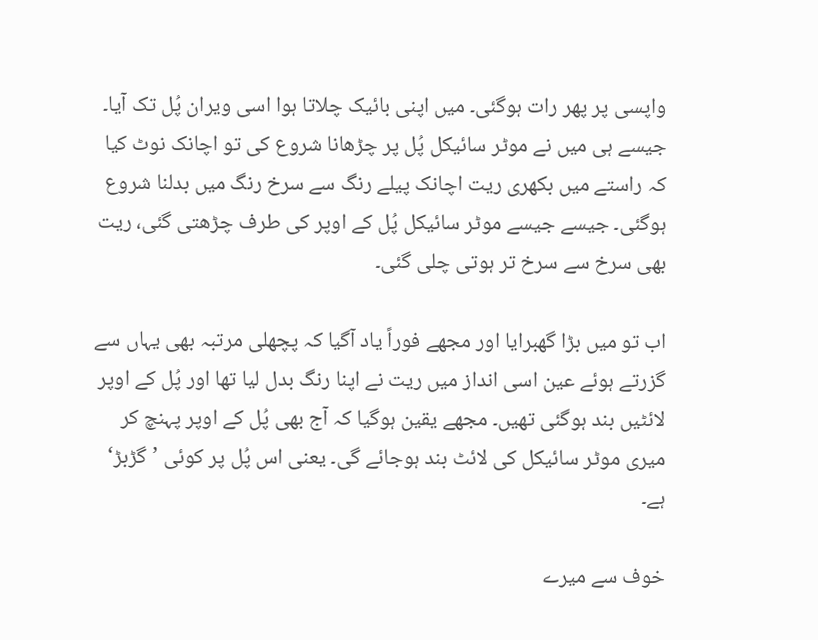واپسی پر پھر رات ہوگئی۔ میں اپنی بائیک چلاتا ہوا اسی ویران پُل تک آیا۔ جیسے ہی میں نے موٹر سائیکل پُل پر چڑھانا شروع کی تو اچانک نوٹ کیا کہ راستے میں بکھری ریت اچانک پیلے رنگ سے سرخ رنگ میں بدلنا شروع ہوگئی۔ جیسے جیسے موٹر سائیکل پُل کے اوپر کی طرف چڑھتی گئی، ریت بھی سرخ سے سرخ تر ہوتی چلی گئی۔

اب تو میں بڑا گھبرایا اور مجھے فوراً یاد آگیا کہ پچھلی مرتبہ بھی یہاں سے گزرتے ہوئے عین اسی انداز میں ریت نے اپنا رنگ بدل لیا تھا اور پُل کے اوپر لائٹیں بند ہوگئی تھیں۔ مجھے یقین ہوگیا کہ آج بھی پُل کے اوپر پہنچ کر میری موٹر سائیکل کی لائٹ بند ہوجائے گی۔ یعنی اس پُل پر کوئی ’گڑبڑ‘ ہے۔

خوف سے میرے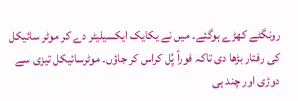رونگٹے کھڑے ہوگئے۔ میں نے یکایک ایکسیلیٹر دے کر موٹر سائیکل کی رفتار بڑھا دی تاکہ فوراً پُل کراس کر جاؤں۔ موٹرسائیکل تیزی سے دوڑی اور چند ہی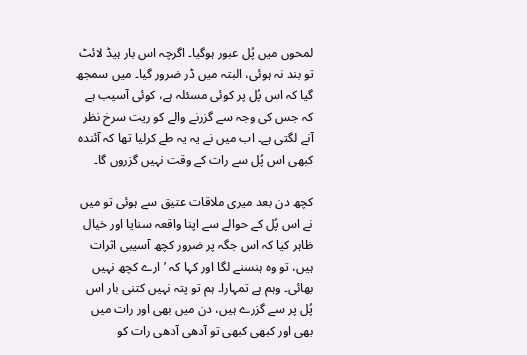لمحوں میں پُل عبور ہوگیا۔ اگرچہ اس بار ہیڈ لائٹ تو بند نہ ہوئی، البتہ میں ڈر ضرور گیا۔ میں سمجھ گیا کہ اس پُل پر کوئی مسئلہ ہے، کوئی آسیب ہے کہ جس کی وجہ سے گزرنے والے کو ریت سرخ نظر آنے لگتی ہے۔ اب میں نے یہ یہ طے کرلیا تھا کہ آئندہ کبھی اس پُل سے رات کے وقت نہیں گزروں گا۔

کچھ دن بعد میری ملاقات عتیق سے ہوئی تو میں نے اس پُل کے حوالے سے اپنا واقعہ سنایا اور خیال ظاہر کیا کہ اس جگہ پر ضرور کچھ آسیبی اثرات ہیں، تو وہ ہنسنے لگا اور کہا کہ ’ارے کچھ نہیں بھائی۔ وہم ہے تمہارا۔ ہم تو پتہ نہیں کتنی بار اس پُل پر سے گزرے ہیں، دن میں بھی اور رات میں بھی اور کبھی کبھی تو آدھی آدھی رات کو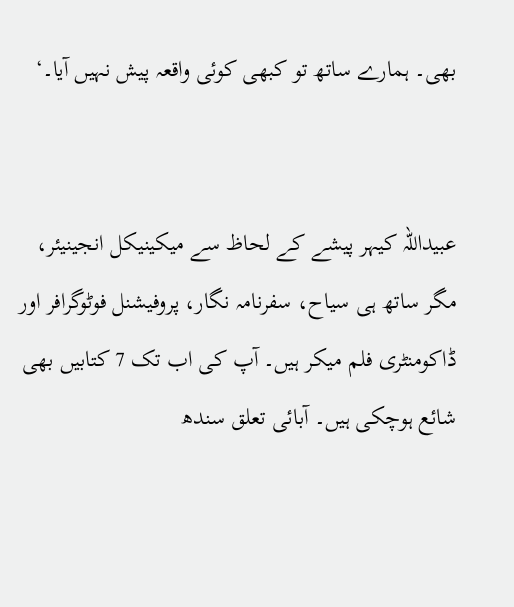بھی۔ ہمارے ساتھ تو کبھی کوئی واقعہ پیش نہیں آیا۔‘


عبیداللہ کیہر پیشے کے لحاظ سے میکینیکل انجینیئر، مگر ساتھ ہی سیاح، سفرنامہ نگار، پروفیشنل فوٹوگرافر اور ڈاکومنٹری فلم میکر ہیں۔ آپ کی اب تک 7 کتابیں بھی شائع ہوچکی ہیں۔ آبائی تعلق سندھ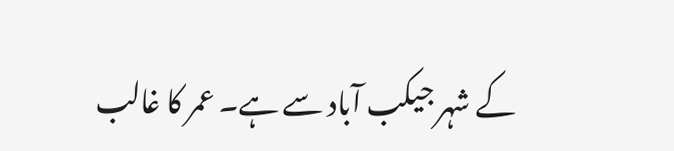کے شہر جیکب آباد سے ہے۔ عمر کا غالب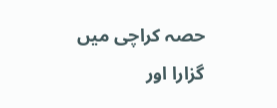حصہ کراچی میں گزارا اور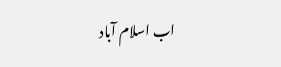اب اسلام آباد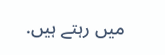میں رہتے ہیں.